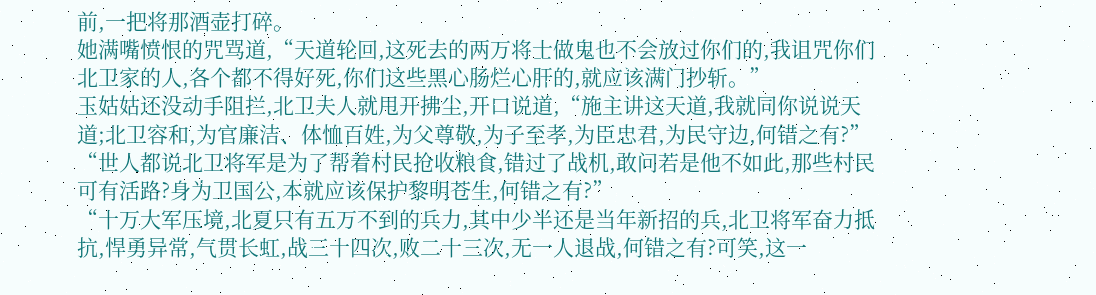前,一把将那酒壶打碎。
她满嘴愤恨的咒骂道,“天道轮回,这死去的两万将士做鬼也不会放过你们的,我诅咒你们北卫家的人,各个都不得好死,你们这些黑心肠烂心肝的,就应该满门抄斩。”
玉姑姑还没动手阻拦,北卫夫人就甩开拂尘,开口说道,“施主讲这天道,我就同你说说天道;北卫容和,为官廉洁、体恤百姓,为父尊敬,为子至孝,为臣忠君,为民守边,何错之有?”
“世人都说北卫将军是为了帮着村民抢收粮食,错过了战机,敢问若是他不如此,那些村民可有活路?身为卫国公,本就应该保护黎明苍生,何错之有?”
“十万大军压境,北夏只有五万不到的兵力,其中少半还是当年新招的兵,北卫将军奋力抵抗,悍勇异常,气贯长虹,战三十四次,败二十三次,无一人退战,何错之有?可笑,这一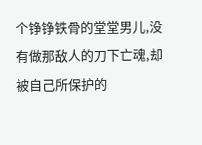个铮铮铁骨的堂堂男儿,没有做那敌人的刀下亡魂,却被自己所保护的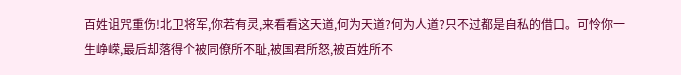百姓诅咒重伤!北卫将军,你若有灵,来看看这天道,何为天道?何为人道?只不过都是自私的借口。可怜你一生峥嵘,最后却落得个被同僚所不耻,被国君所怒,被百姓所不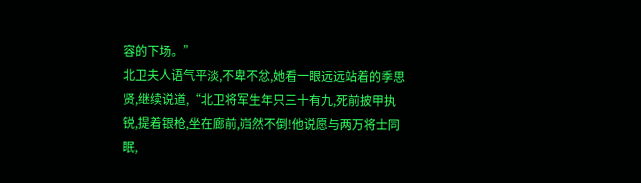容的下场。”
北卫夫人语气平淡,不卑不忿,她看一眼远远站着的季思贤,继续说道,“北卫将军生年只三十有九,死前披甲执锐,提着银枪,坐在廊前,岿然不倒!他说愿与两万将士同眠,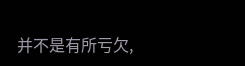并不是有所亏欠,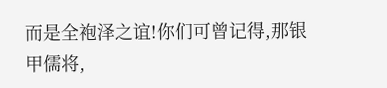而是全袍泽之谊!你们可曾记得,那银甲儒将,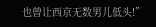也曾让西京无数男儿低头!”